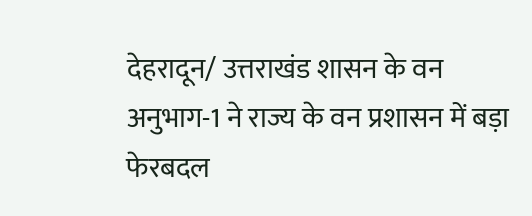देहरादून/ उत्तराखंड शासन के वन अनुभाग-1 ने राज्य के वन प्रशासन में बड़ा फेरबदल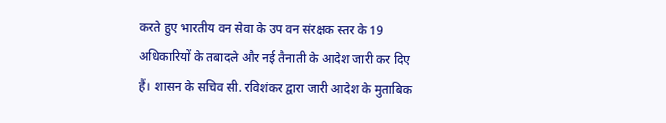करते हुए भारतीय वन सेवा के उप वन संरक्षक स्तर के 19 अधिकारियों के तबादले और नई तैनाती के आदेश जारी कर दिए हैं। शासन के सचिव सी. रविशंकर द्वारा जारी आदेश के मुताबिक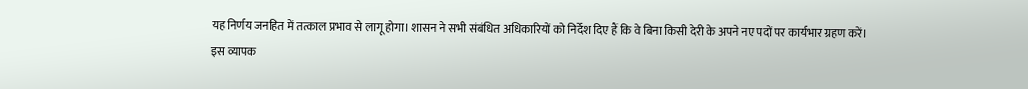यह निर्णय जनहित में तत्काल प्रभाव से लागू होगा। शासन ने सभी संबंधित अधिकारियों को निर्देश दिए हैं कि वे बिना किसी देरी के अपने नए पदों पर कार्यभार ग्रहण करें।
इस व्यापक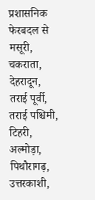प्रशासनिक फेरबदल से मसूरी, चकराता, देहरादून, तराई पूर्वी, तराई पश्चिमी, टिहरी, अल्मोड़ा, पिथौरागढ़, उत्तरकाशी,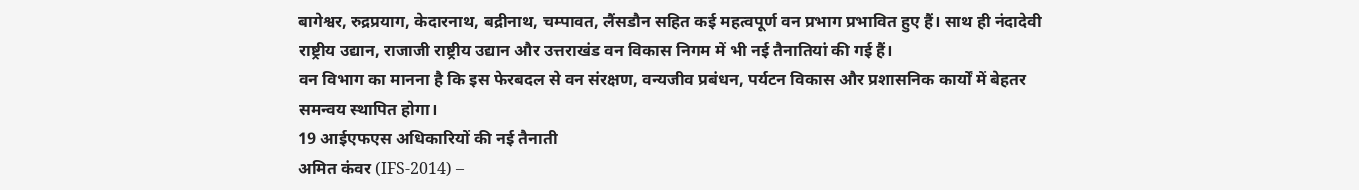बागेश्वर, रुद्रप्रयाग, केदारनाथ, बद्रीनाथ, चम्पावत, लैंसडौन सहित कई महत्वपूर्ण वन प्रभाग प्रभावित हुए हैं। साथ ही नंदादेवी राष्ट्रीय उद्यान, राजाजी राष्ट्रीय उद्यान और उत्तराखंड वन विकास निगम में भी नई तैनातियां की गई हैं।
वन विभाग का मानना है कि इस फेरबदल से वन संरक्षण, वन्यजीव प्रबंधन, पर्यटन विकास और प्रशासनिक कार्यों में बेहतर समन्वय स्थापित होगा।
19 आईएफएस अधिकारियों की नई तैनाती
अमित कंवर (IFS-2014) –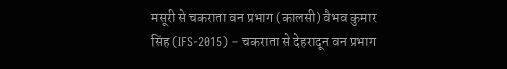मसूरी से चकराता वन प्रभाग (कालसी) वैभव कुमार सिंह (IFS-2015) – चकराता से देहरादून वन प्रभाग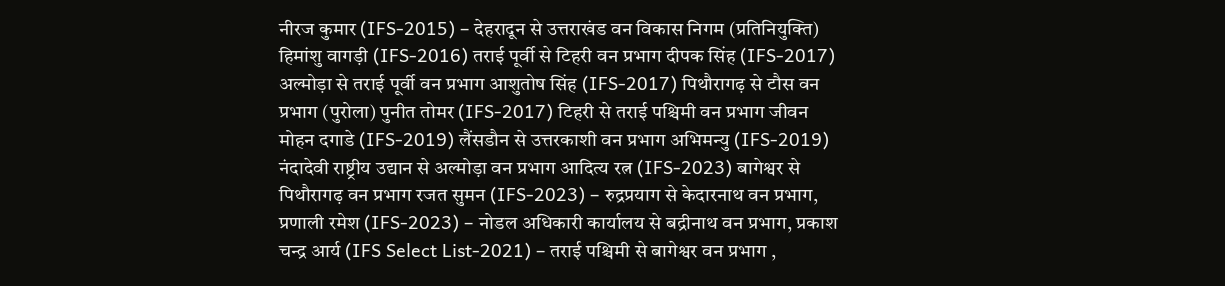नीरज कुमार (IFS-2015) – देहरादून से उत्तराखंड वन विकास निगम (प्रतिनियुक्ति) हिमांशु वागड़ी (IFS-2016) तराई पूर्वी से टिहरी वन प्रभाग दीपक सिंह (IFS-2017) अल्मोड़ा से तराई पूर्वी वन प्रभाग आशुतोष सिंह (IFS-2017) पिथौरागढ़ से टौस वन प्रभाग (पुरोला) पुनीत तोमर (IFS-2017) टिहरी से तराई पश्चिमी वन प्रभाग जीवन मोहन दगाडे (IFS-2019) लैंसडौन से उत्तरकाशी वन प्रभाग अभिमन्यु (IFS-2019) नंदादेवी राष्ट्रीय उद्यान से अल्मोड़ा वन प्रभाग आदित्य रत्न (IFS-2023) बागेश्वर से पिथौरागढ़ वन प्रभाग रजत सुमन (IFS-2023) – रुद्रप्रयाग से केदारनाथ वन प्रभाग, प्रणाली रमेश (IFS-2023) – नोडल अधिकारी कार्यालय से बद्रीनाथ वन प्रभाग, प्रकाश चन्द्र आर्य (IFS Select List-2021) – तराई पश्चिमी से बागेश्वर वन प्रभाग ,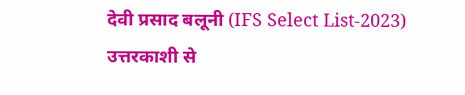देवी प्रसाद बलूनी (IFS Select List-2023) उत्तरकाशी से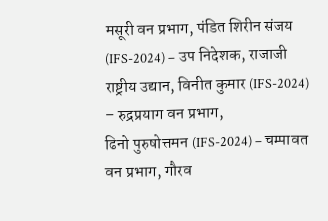मसूरी वन प्रभाग, पंडित शिरीन संजय (IFS-2024) – उप निदेशक, राजाजी राष्ट्रीय उद्यान, विनीत कुमार (IFS-2024) – रुद्रप्रयाग वन प्रभाग,
ढिनो पुरुषोत्तमन (IFS-2024) – चम्पावत वन प्रभाग, गौरव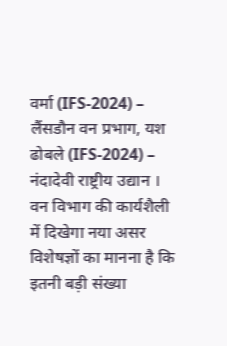वर्मा (IFS-2024) – लैंसडौन वन प्रभाग, यश ढोबले (IFS-2024) – नंदादेवी राष्ट्रीय उद्यान ।
वन विभाग की कार्यशैली में दिखेगा नया असर
विशेषज्ञों का मानना है कि इतनी बड़ी संख्या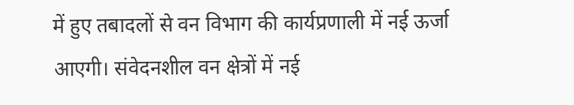में हुए तबादलों से वन विभाग की कार्यप्रणाली में नई ऊर्जा आएगी। संवेदनशील वन क्षेत्रों में नई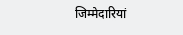जिम्मेदारियां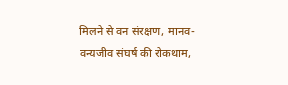मिलने से वन संरक्षण, मानव-वन्यजीव संघर्ष की रोकथाम,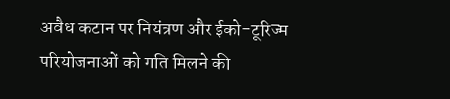अवैध कटान पर नियंत्रण और ईको-टूरिज्म परियोजनाओं को गति मिलने की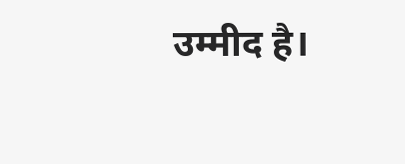उम्मीद है।